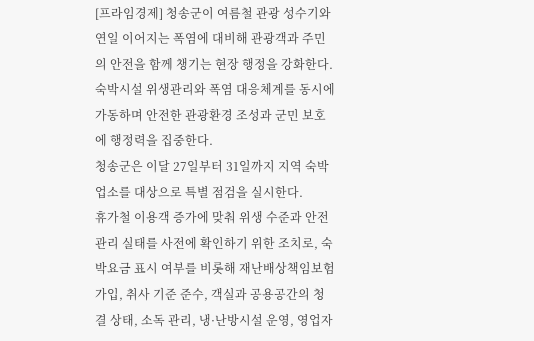[프라임경제] 청송군이 여름철 관광 성수기와 연일 이어지는 폭염에 대비해 관광객과 주민의 안전을 함께 챙기는 현장 행정을 강화한다.
숙박시설 위생관리와 폭염 대응체계를 동시에 가동하며 안전한 관광환경 조성과 군민 보호에 행정력을 집중한다.
청송군은 이달 27일부터 31일까지 지역 숙박업소를 대상으로 특별 점검을 실시한다.
휴가철 이용객 증가에 맞춰 위생 수준과 안전관리 실태를 사전에 확인하기 위한 조치로, 숙박요금 표시 여부를 비롯해 재난배상책임보험 가입, 취사 기준 준수, 객실과 공용공간의 청결 상태, 소독 관리, 냉·난방시설 운영, 영업자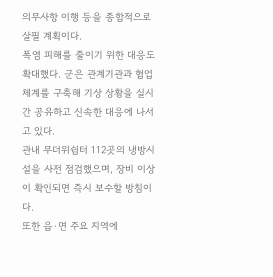의무사항 이행 등을 종합적으로 살필 계획이다.
폭염 피해를 줄이기 위한 대응도 확대했다. 군은 관계기관과 협업체계를 구축해 기상 상황을 실시간 공유하고 신속한 대응에 나서고 있다.
관내 무더위쉼터 112곳의 냉방시설을 사전 점검했으며, 장비 이상이 확인되면 즉시 보수할 방침이다.
또한 읍·면 주요 지역에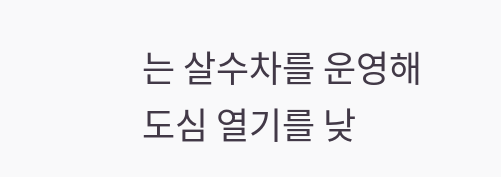는 살수차를 운영해 도심 열기를 낮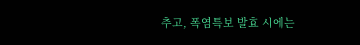추고, 폭염특보 발효 시에는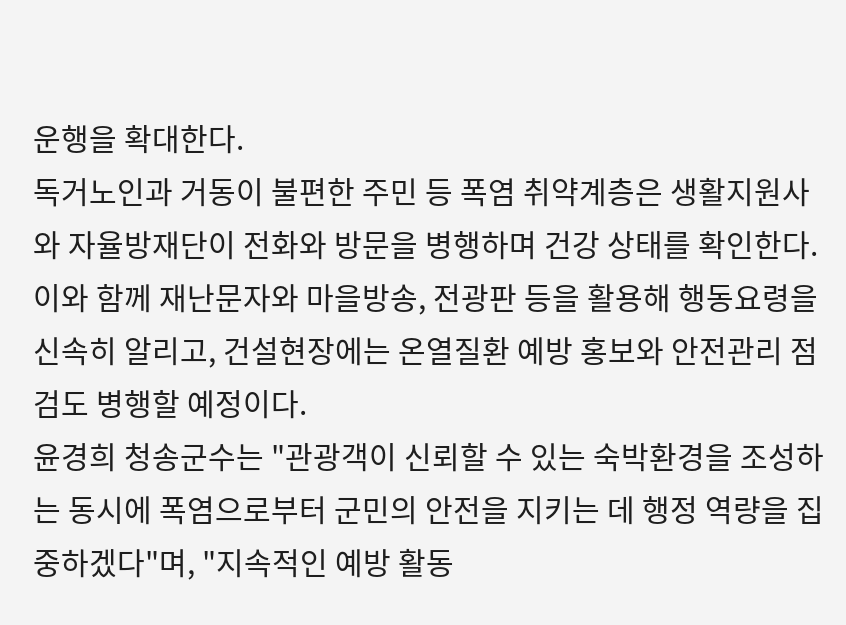운행을 확대한다.
독거노인과 거동이 불편한 주민 등 폭염 취약계층은 생활지원사와 자율방재단이 전화와 방문을 병행하며 건강 상태를 확인한다.
이와 함께 재난문자와 마을방송, 전광판 등을 활용해 행동요령을 신속히 알리고, 건설현장에는 온열질환 예방 홍보와 안전관리 점검도 병행할 예정이다.
윤경희 청송군수는 "관광객이 신뢰할 수 있는 숙박환경을 조성하는 동시에 폭염으로부터 군민의 안전을 지키는 데 행정 역량을 집중하겠다"며, "지속적인 예방 활동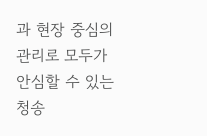과 현장 중심의 관리로 모두가 안심할 수 있는 청송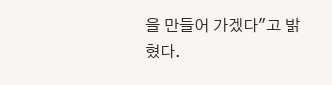을 만들어 가겠다"고 밝혔다.